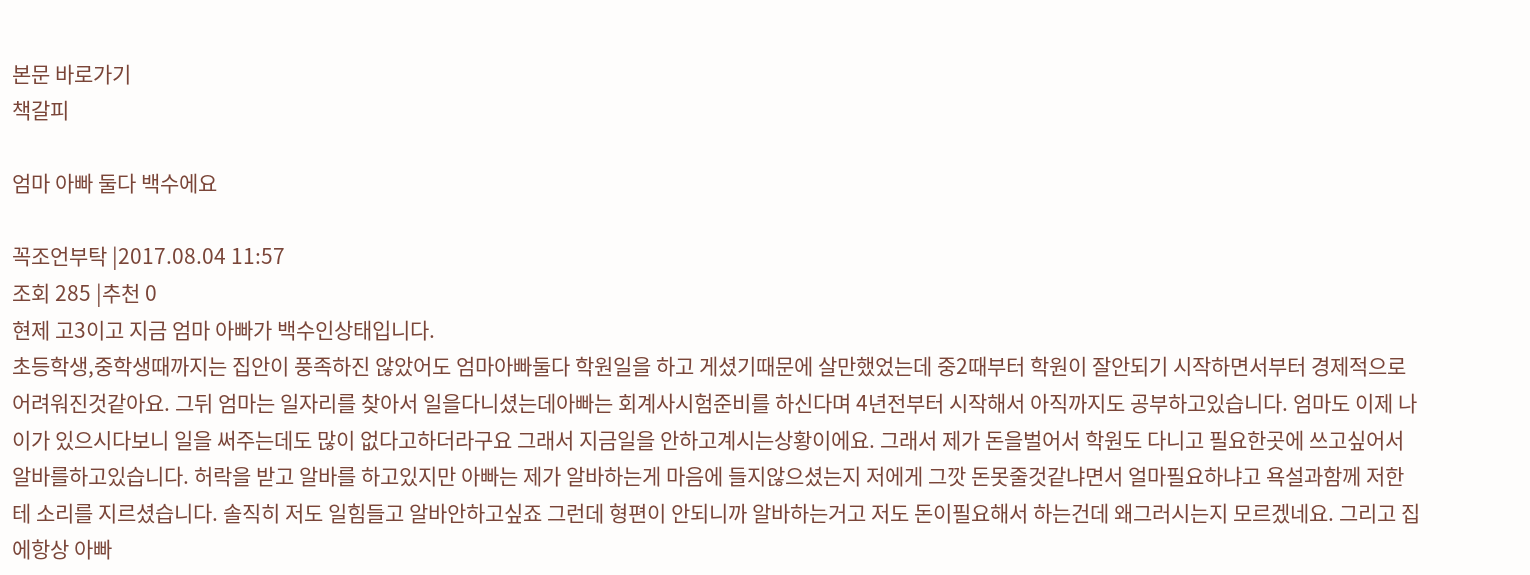본문 바로가기
책갈피

엄마 아빠 둘다 백수에요

꼭조언부탁 |2017.08.04 11:57
조회 285 |추천 0
현제 고3이고 지금 엄마 아빠가 백수인상태입니다.
초등학생,중학생때까지는 집안이 풍족하진 않았어도 엄마아빠둘다 학원일을 하고 게셨기때문에 살만했었는데 중2때부터 학원이 잘안되기 시작하면서부터 경제적으로 어려워진것같아요. 그뒤 엄마는 일자리를 찾아서 일을다니셨는데아빠는 회계사시험준비를 하신다며 4년전부터 시작해서 아직까지도 공부하고있습니다. 엄마도 이제 나이가 있으시다보니 일을 써주는데도 많이 없다고하더라구요 그래서 지금일을 안하고계시는상황이에요. 그래서 제가 돈을벌어서 학원도 다니고 필요한곳에 쓰고싶어서 알바를하고있습니다. 허락을 받고 알바를 하고있지만 아빠는 제가 알바하는게 마음에 들지않으셨는지 저에게 그깟 돈못줄것같냐면서 얼마필요하냐고 욕설과함께 저한테 소리를 지르셨습니다. 솔직히 저도 일힘들고 알바안하고싶죠 그런데 형편이 안되니까 알바하는거고 저도 돈이필요해서 하는건데 왜그러시는지 모르겠네요. 그리고 집에항상 아빠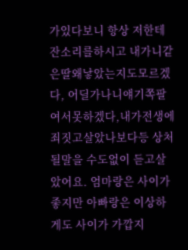가있다보니 항상 저한테 잔소리를하시고 내가니같은딸왜낳았는지도모르겠다, 어딜가나니얘기쪽팔여서못하겠다,내가전생에죄짓고살았나보다등 상처될말을 수도없이 듣고살았어요. 엄마랑은 사이가좋지만 아빠랑은 이상하게도 사이가 가깝지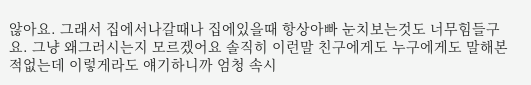않아요. 그래서 집에서나갈때나 집에있을때 항상아빠 눈치보는것도 너무힘들구요. 그냥 왜그러시는지 모르겠어요 솔직히 이런말 친구에게도 누구에게도 말해본적없는데 이렇게라도 얘기하니까 엄청 속시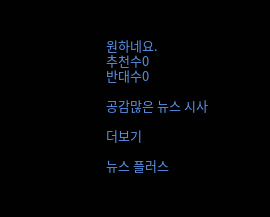원하네요.
추천수0
반대수0

공감많은 뉴스 시사

더보기

뉴스 플러스